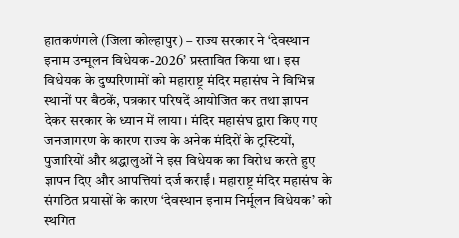हातकणंगले (जिला कोल्हापुर) – राज्य सरकार ने ‘देवस्थान इनाम उन्मूलन विधेयक-2026’ प्रस्तावित किया था। इस विधेयक के दुष्परिणामों को महाराष्ट्र मंदिर महासंघ ने विभिन्न स्थानों पर बैठकें, पत्रकार परिषदें आयोजित कर तथा ज्ञापन देकर सरकार के ध्यान में लाया। मंदिर महासंघ द्वारा किए गए जनजागरण के कारण राज्य के अनेक मंदिरों के ट्रस्टियों, पुजारियों और श्रद्धालुओं ने इस विधेयक का विरोध करते हुए ज्ञापन दिए और आपत्तियां दर्ज कराईं। महाराष्ट्र मंदिर महासंघ के संगठित प्रयासों के कारण ‘देवस्थान इनाम निर्मूलन विधेयक’ को स्थगित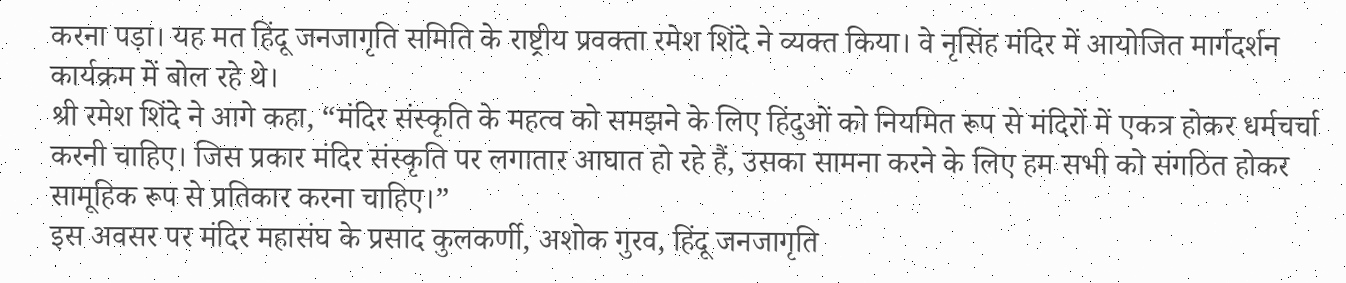करना पड़ा। यह मत हिंदू जनजागृति समिति के राष्ट्रीय प्रवक्ता रमेश शिंदे ने व्यक्त किया। वे नृसिंह मंदिर में आयोजित मार्गदर्शन कार्यक्रम में बोल रहे थे।
श्री रमेश शिंदे ने आगे कहा, “मंदिर संस्कृति के महत्व को समझने के लिए हिंदुओं को नियमित रूप से मंदिरों में एकत्र होकर धर्मचर्चा करनी चाहिए। जिस प्रकार मंदिर संस्कृति पर लगातार आघात हो रहे हैं, उसका सामना करने के लिए हम सभी को संगठित होकर सामूहिक रूप से प्रतिकार करना चाहिए।”
इस अवसर पर मंदिर महासंघ के प्रसाद कुलकर्णी, अशोक गुरव, हिंदू जनजागृति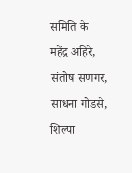समिति के महेंद्र अहिरे, संतोष सणगर, साधना गोडसे, शिल्पा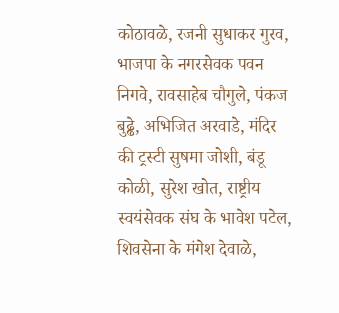कोठावळे, रजनी सुधाकर गुरव, भाजपा के नगरसेवक पवन निगवे, रावसाहेब चौगुले, पंकज बुढ्ढे, अभिजित अरवाडे, मंदिर की ट्रस्टी सुषमा जोशी, बंडू कोळी, सुरेश खोत, राष्ट्रीय स्वयंसेवक संघ के भावेश पटेल, शिवसेना के मंगेश देवाळे,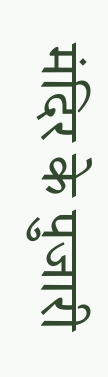मंदिर के पुजारी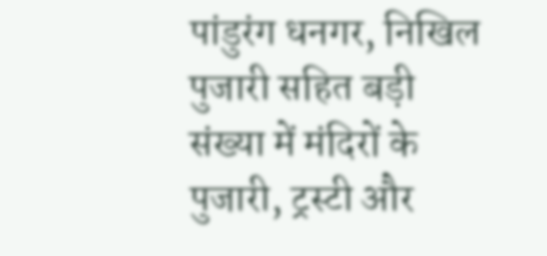पांडुरंग धनगर, निखिल पुजारी सहित बड़ी संख्या में मंदिरों के पुजारी, ट्रस्टी और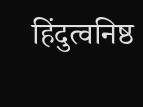हिंदुत्वनिष्ठ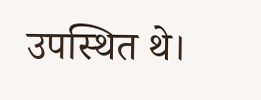उपस्थित थे।